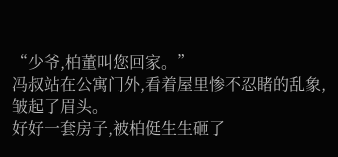“少爷,柏董叫您回家。”
冯叔站在公寓门外,看着屋里惨不忍睹的乱象,皱起了眉头。
好好一套房子,被柏侹生生砸了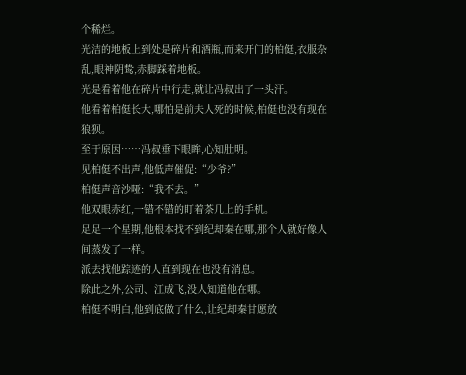个稀烂。
光洁的地板上到处是碎片和酒瓶,而来开门的柏侹,衣服杂乱,眼神阴鸷,赤脚踩着地板。
光是看着他在碎片中行走,就让冯叔出了一头汗。
他看着柏侹长大,哪怕是前夫人死的时候,柏侹也没有现在狼狈。
至于原因……冯叔垂下眼眸,心知肚明。
见柏侹不出声,他低声催促:“少爷?”
柏侹声音沙哑:“我不去。”
他双眼赤红,一错不错的盯着茶几上的手机。
足足一个星期,他根本找不到纪却秦在哪,那个人就好像人间蒸发了一样。
派去找他踪迹的人直到现在也没有消息。
除此之外,公司、江成飞,没人知道他在哪。
柏侹不明白,他到底做了什么,让纪却秦甘愿放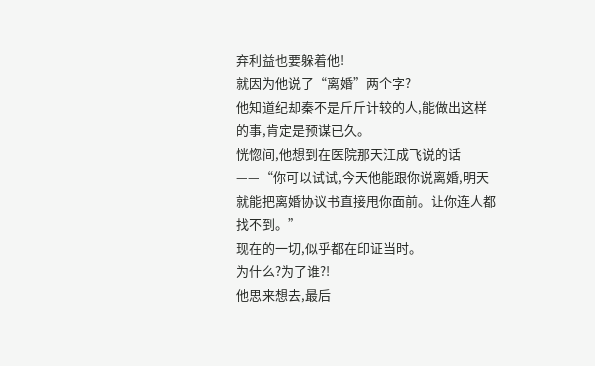弃利益也要躲着他!
就因为他说了“离婚”两个字?
他知道纪却秦不是斤斤计较的人,能做出这样的事,肯定是预谋已久。
恍惚间,他想到在医院那天江成飞说的话——“你可以试试,今天他能跟你说离婚,明天就能把离婚协议书直接甩你面前。让你连人都找不到。”
现在的一切,似乎都在印证当时。
为什么?为了谁?!
他思来想去,最后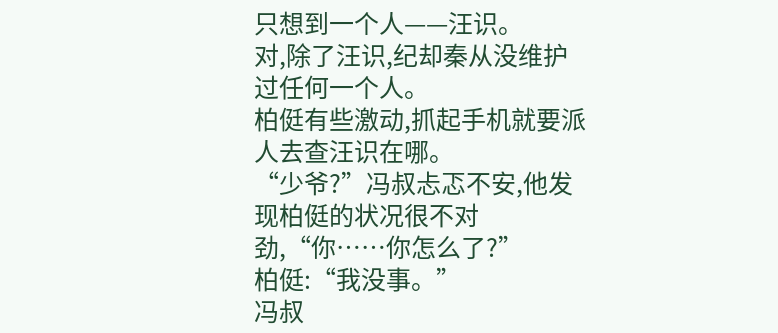只想到一个人——汪识。
对,除了汪识,纪却秦从没维护过任何一个人。
柏侹有些激动,抓起手机就要派人去查汪识在哪。
“少爷?”冯叔忐忑不安,他发现柏侹的状况很不对劲,“你……你怎么了?”
柏侹:“我没事。”
冯叔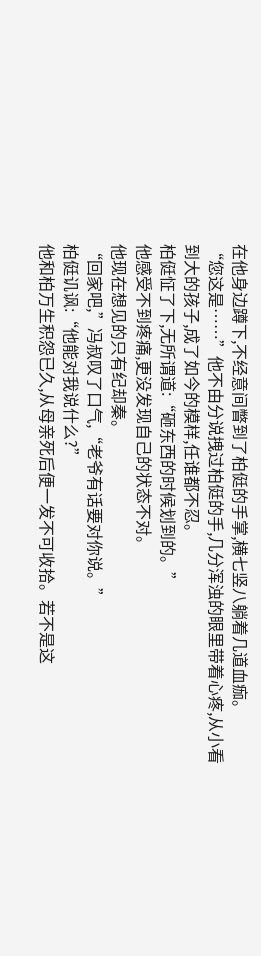在他身边蹲下,不经意间瞥到了柏侹的手掌,横七竖八躺着几道血痂。
“您这是……”他不由分说拽过柏侹的手,几分浑浊的眼里带着心疼,从小看到大的孩子,成了如今的模样,任谁都不忍。
柏侹怔了下,无所谓道:“砸东西的时候划到的。”
他感受不到疼痛,更没发现自己的状态不对。
他现在想见的只有纪却秦。
“回家吧,”冯叔叹了口气,“老爷有话要对你说。”
柏侹讥讽:“他能对我说什么?”
他和柏万生积怨已久,从母亲死后便一发不可收拾。若不是这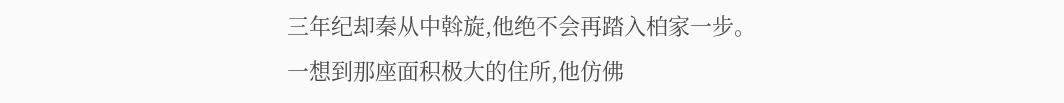三年纪却秦从中斡旋,他绝不会再踏入柏家一步。
一想到那座面积极大的住所,他仿佛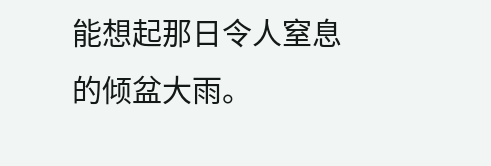能想起那日令人窒息的倾盆大雨。